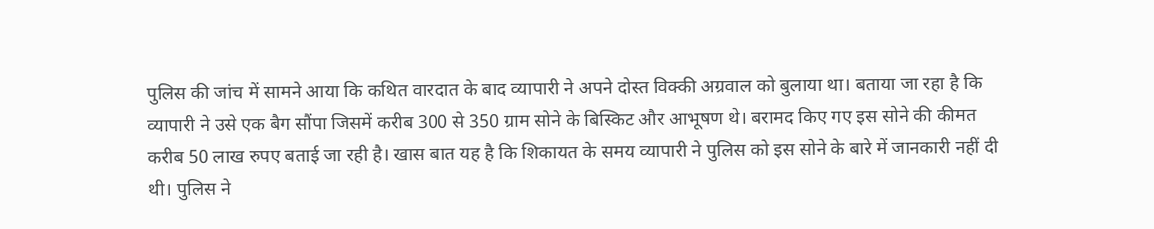पुलिस की जांच में सामने आया कि कथित वारदात के बाद व्यापारी ने अपने दोस्त विक्की अग्रवाल को बुलाया था। बताया जा रहा है कि व्यापारी ने उसे एक बैग सौंपा जिसमें करीब 300 से 350 ग्राम सोने के बिस्किट और आभूषण थे। बरामद किए गए इस सोने की कीमत करीब 50 लाख रुपए बताई जा रही है। खास बात यह है कि शिकायत के समय व्यापारी ने पुलिस को इस सोने के बारे में जानकारी नहीं दी थी। पुलिस ने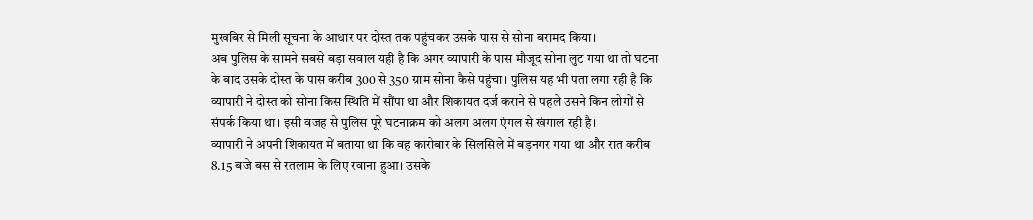मुखबिर से मिली सूचना के आधार पर दोस्त तक पहुंचकर उसके पास से सोना बरामद किया।
अब पुलिस के सामने सबसे बड़ा सवाल यही है कि अगर व्यापारी के पास मौजूद सोना लुट गया था तो घटना के बाद उसके दोस्त के पास करीब 300 से 350 ग्राम सोना कैसे पहुंचा। पुलिस यह भी पता लगा रही है कि व्यापारी ने दोस्त को सोना किस स्थिति में सौंपा था और शिकायत दर्ज कराने से पहले उसने किन लोगों से संपर्क किया था। इसी वजह से पुलिस पूरे घटनाक्रम को अलग अलग एंगल से खंगाल रही है।
व्यापारी ने अपनी शिकायत में बताया था कि वह कारोबार के सिलसिले में बड़नगर गया था और रात करीब 8.15 बजे बस से रतलाम के लिए रवाना हुआ। उसके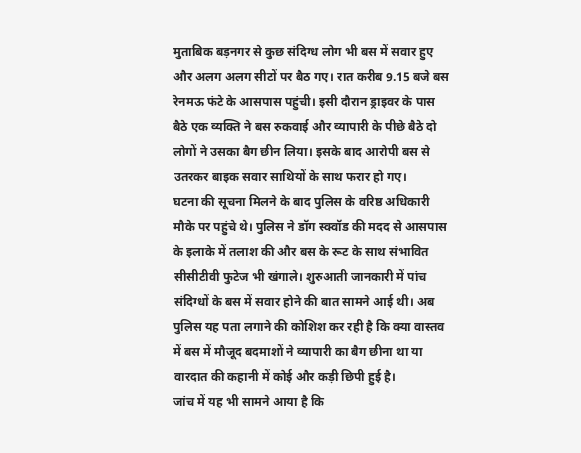मुताबिक बड़नगर से कुछ संदिग्ध लोग भी बस में सवार हुए और अलग अलग सीटों पर बैठ गए। रात करीब 9.15 बजे बस रेनमऊ फंटे के आसपास पहुंची। इसी दौरान ड्राइवर के पास बैठे एक व्यक्ति ने बस रुकवाई और व्यापारी के पीछे बैठे दो लोगों ने उसका बैग छीन लिया। इसके बाद आरोपी बस से उतरकर बाइक सवार साथियों के साथ फरार हो गए।
घटना की सूचना मिलने के बाद पुलिस के वरिष्ठ अधिकारी मौके पर पहुंचे थे। पुलिस ने डॉग स्क्वॉड की मदद से आसपास के इलाके में तलाश की और बस के रूट के साथ संभावित सीसीटीवी फुटेज भी खंगाले। शुरुआती जानकारी में पांच संदिग्धों के बस में सवार होने की बात सामने आई थी। अब पुलिस यह पता लगाने की कोशिश कर रही है कि क्या वास्तव में बस में मौजूद बदमाशों ने व्यापारी का बैग छीना था या वारदात की कहानी में कोई और कड़ी छिपी हुई है।
जांच में यह भी सामने आया है कि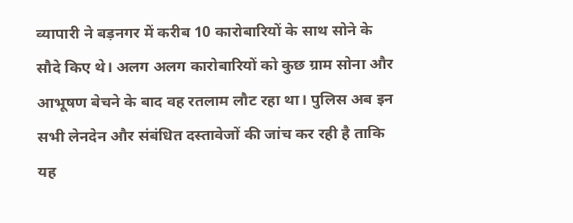व्यापारी ने बड़नगर में करीब 10 कारोबारियों के साथ सोने के सौदे किए थे। अलग अलग कारोबारियों को कुछ ग्राम सोना और आभूषण बेचने के बाद वह रतलाम लौट रहा था। पुलिस अब इन सभी लेनदेन और संबंधित दस्तावेजों की जांच कर रही है ताकि यह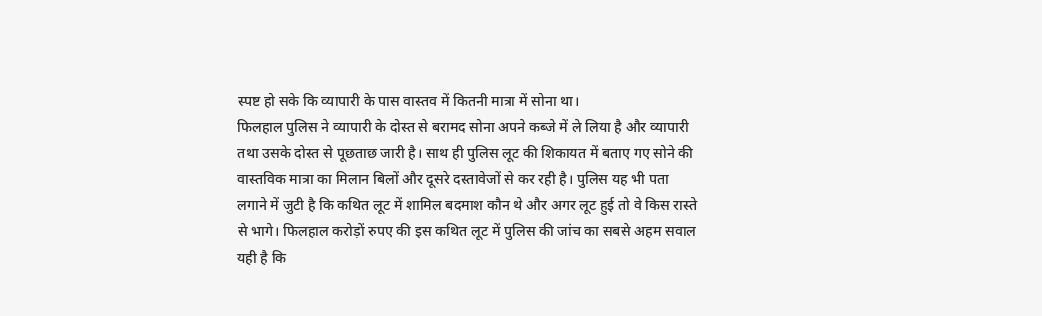स्पष्ट हो सके कि व्यापारी के पास वास्तव में कितनी मात्रा में सोना था।
फिलहाल पुलिस ने व्यापारी के दोस्त से बरामद सोना अपने कब्जे में ले लिया है और व्यापारी तथा उसके दोस्त से पूछताछ जारी है। साथ ही पुलिस लूट की शिकायत में बताए गए सोने की वास्तविक मात्रा का मिलान बिलों और दूसरे दस्तावेजों से कर रही है। पुलिस यह भी पता लगाने में जुटी है कि कथित लूट में शामिल बदमाश कौन थे और अगर लूट हुई तो वे किस रास्ते से भागे। फिलहाल करोड़ों रुपए की इस कथित लूट में पुलिस की जांच का सबसे अहम सवाल यही है कि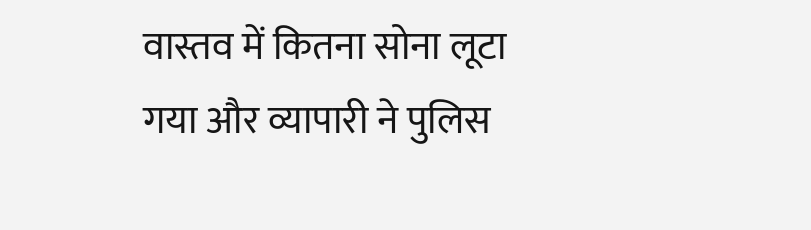वास्तव में कितना सोना लूटा गया और व्यापारी ने पुलिस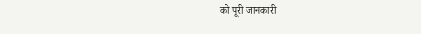को पूरी जानकारी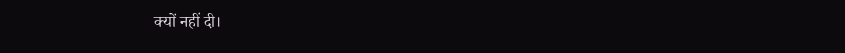क्यों नहीं दी।